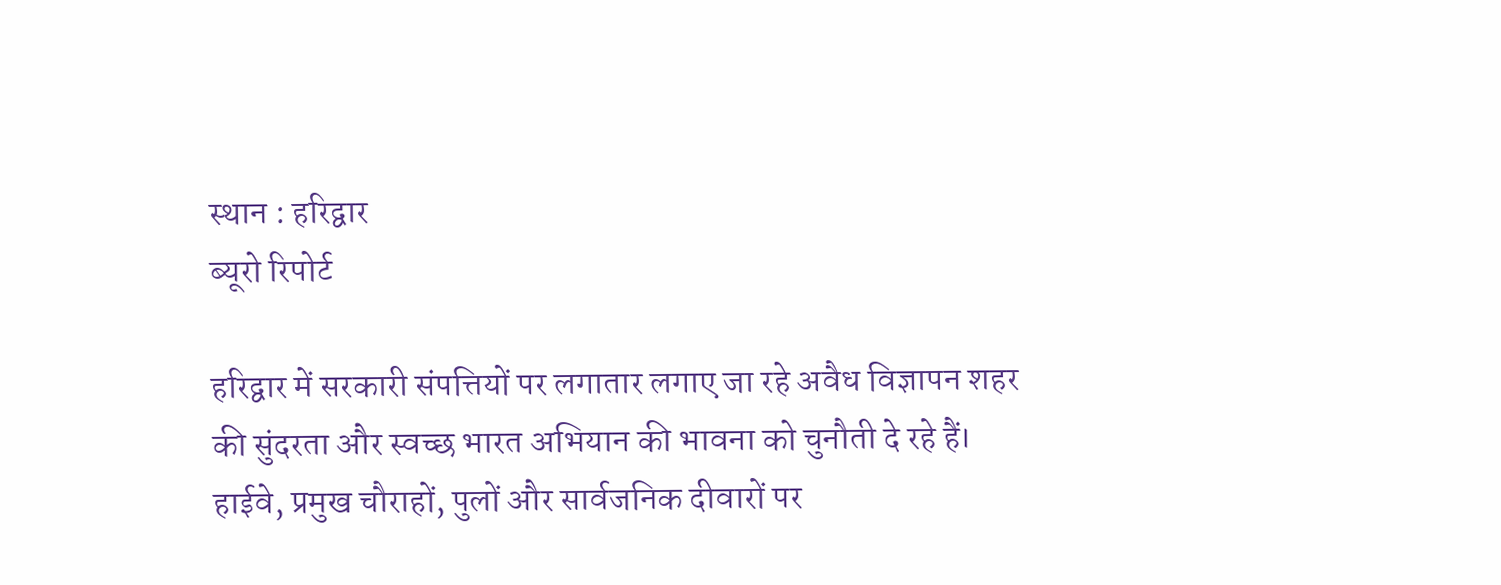स्थान : हरिद्वार
ब्यूरो रिपोर्ट

हरिद्वार में सरकारी संपत्तियों पर लगातार लगाए जा रहे अवैध विज्ञापन शहर की सुंदरता और स्वच्छ भारत अभियान की भावना को चुनौती दे रहे हैं। हाईवे, प्रमुख चौराहों, पुलों और सार्वजनिक दीवारों पर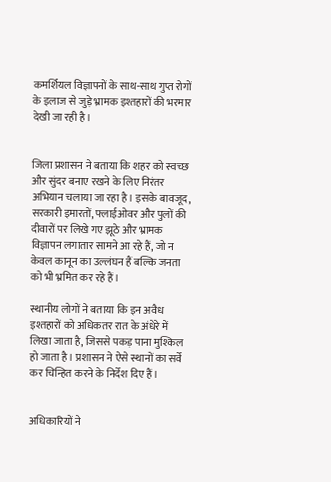कमर्शियल विज्ञापनों के साथ-साथ गुप्त रोगों के इलाज से जुड़े भ्रामक इश्तहारों की भरमार देखी जा रही है।


जिला प्रशासन ने बताया कि शहर को स्वच्छ और सुंदर बनाए रखने के लिए निरंतर अभियान चलाया जा रहा है। इसके बावजूद, सरकारी इमारतों, फ्लाईओवर और पुलों की दीवारों पर लिखे गए झूठे और भ्रामक विज्ञापन लगातार सामने आ रहे हैं, जो न केवल कानून का उल्लंघन हैं बल्कि जनता को भी भ्रमित कर रहे हैं।

स्थानीय लोगों ने बताया कि इन अवैध इश्तहारों को अधिकतर रात के अंधेरे में लिखा जाता है, जिससे पकड़ पाना मुश्किल हो जाता है। प्रशासन ने ऐसे स्थानों का सर्वे कर चिन्हित करने के निर्देश दिए हैं।


अधिकारियों ने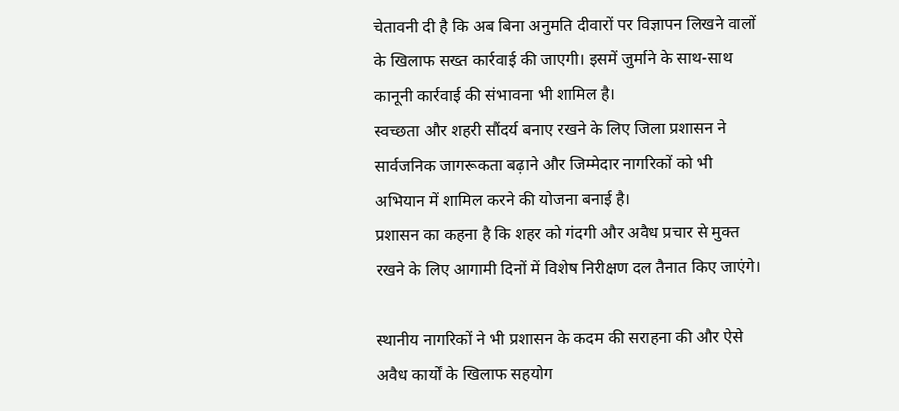चेतावनी दी है कि अब बिना अनुमति दीवारों पर विज्ञापन लिखने वालों के खिलाफ सख्त कार्रवाई की जाएगी। इसमें जुर्माने के साथ-साथ कानूनी कार्रवाई की संभावना भी शामिल है।
स्वच्छता और शहरी सौंदर्य बनाए रखने के लिए जिला प्रशासन ने सार्वजनिक जागरूकता बढ़ाने और जिम्मेदार नागरिकों को भी अभियान में शामिल करने की योजना बनाई है।
प्रशासन का कहना है कि शहर को गंदगी और अवैध प्रचार से मुक्त रखने के लिए आगामी दिनों में विशेष निरीक्षण दल तैनात किए जाएंगे।

स्थानीय नागरिकों ने भी प्रशासन के कदम की सराहना की और ऐसे अवैध कार्यों के खिलाफ सहयोग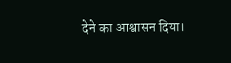देने का आश्वासन दिया।